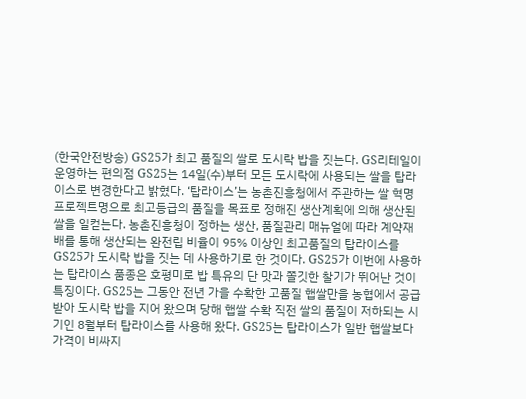(한국안전방송) GS25가 최고 품질의 쌀로 도시락 밥을 짓는다. GS리테일이 운영하는 편의점 GS25는 14일(수)부터 모든 도시락에 사용되는 쌀을 탑라이스로 변경한다고 밝혔다. ‘탑라이스’는 농촌진흥청에서 주관하는 쌀 혁명 프로젝트명으로 최고등급의 품질을 목표로 정해진 생산계획에 의해 생산된 쌀을 일컫는다. 농촌진흥청이 정하는 생산, 품질관리 매뉴얼에 따라 계약재배를 통해 생산되는 완전립 비율이 95% 이상인 최고품질의 탑라이스를 GS25가 도시락 밥을 짓는 데 사용하기로 한 것이다. GS25가 이번에 사용하는 탑라이스 품종은 호평미로 밥 특유의 단 맛과 쫄깃한 찰기가 뛰어난 것이 특징이다. GS25는 그동안 전년 가을 수확한 고품질 햅쌀만을 농협에서 공급받아 도시락 밥을 지어 왔으며 당해 햅쌀 수확 직전 쌀의 품질이 저하되는 시기인 8월부터 탑라이스를 사용해 왔다. GS25는 탑라이스가 일반 햅쌀보다 가격이 비싸지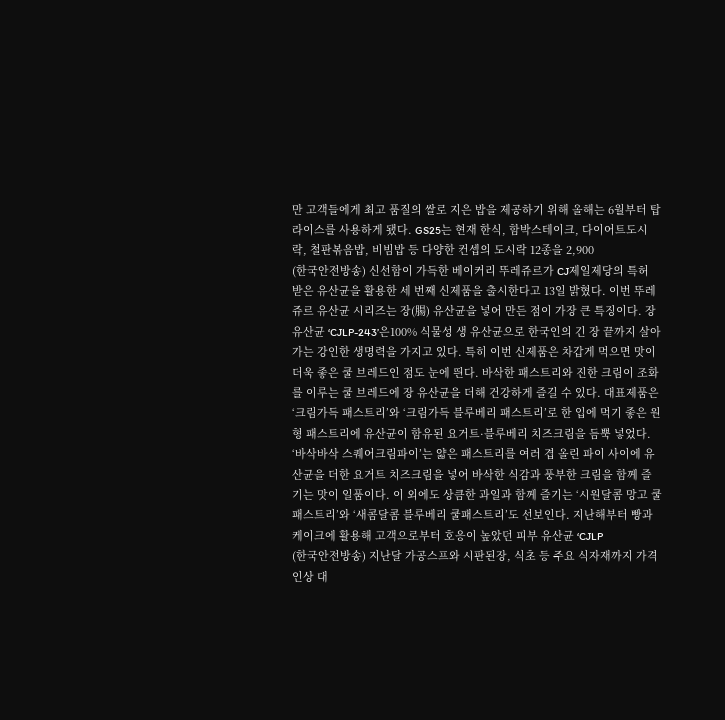만 고객들에게 최고 품질의 쌀로 지은 밥을 제공하기 위해 올해는 6월부터 탑라이스를 사용하게 됐다. GS25는 현재 한식, 함박스테이크, 다이어트도시락, 철판볶음밥, 비빔밥 등 다양한 컨셉의 도시락 12종을 2,900
(한국안전방송) 신선함이 가득한 베이커리 뚜레쥬르가 CJ제일제당의 특허 받은 유산균을 활용한 세 번째 신제품을 출시한다고 13일 밝혔다. 이번 뚜레쥬르 유산균 시리즈는 장(腸) 유산균을 넣어 만든 점이 가장 큰 특징이다. 장 유산균 ‘CJLP-243’은100% 식물성 생 유산균으로 한국인의 긴 장 끝까지 살아 가는 강인한 생명력을 가지고 있다. 특히 이번 신제품은 차갑게 먹으면 맛이 더욱 좋은 쿨 브레드인 점도 눈에 띈다. 바삭한 패스트리와 진한 크림이 조화를 이루는 쿨 브레드에 장 유산균을 더해 건강하게 즐길 수 있다. 대표제품은 ‘크림가득 패스트리’와 ‘크림가득 블루베리 패스트리’로 한 입에 먹기 좋은 원형 패스트리에 유산균이 함유된 요거트·블루베리 치즈크림을 듬뿍 넣었다. ‘바삭바삭 스퀘어크림파이’는 얇은 패스트리를 여러 겹 올린 파이 사이에 유산균을 더한 요거트 치즈크림을 넣어 바삭한 식감과 풍부한 크림을 함께 즐기는 맛이 일품이다. 이 외에도 상큼한 과일과 함께 즐기는 ‘시원달콤 망고 쿨패스트리’와 ‘새콤달콤 블루베리 쿨패스트리’도 선보인다. 지난해부터 빵과 케이크에 활용해 고객으로부터 호응이 높았던 피부 유산균 ‘CJLP
(한국안전방송) 지난달 가공스프와 시판된장, 식초 등 주요 식자재까지 가격인상 대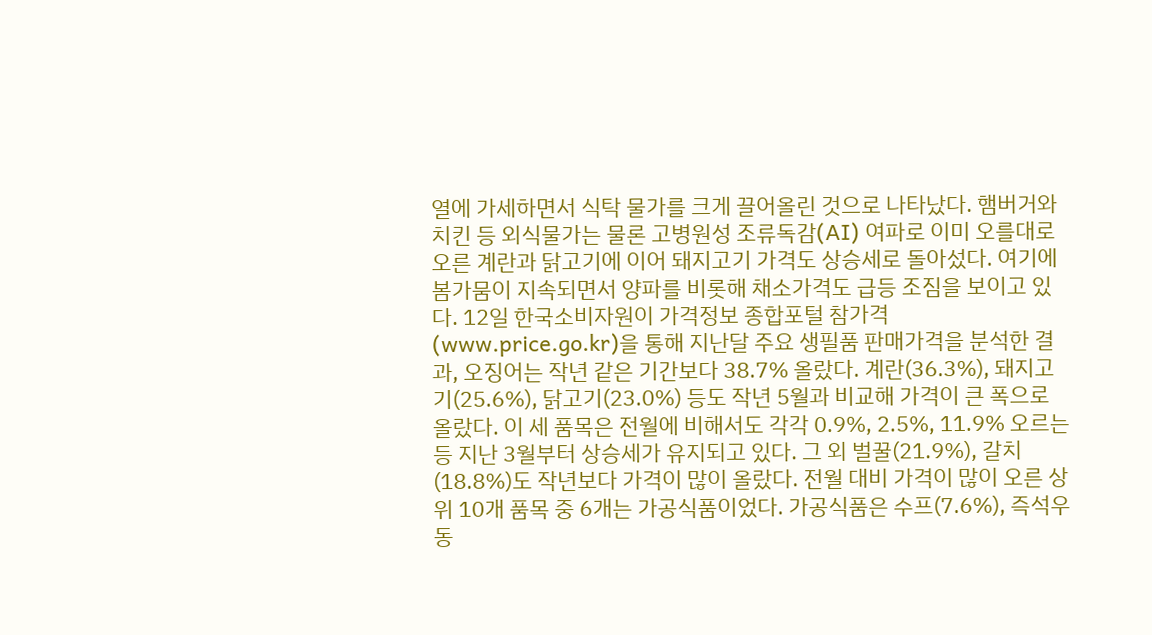열에 가세하면서 식탁 물가를 크게 끌어올린 것으로 나타났다. 햄버거와 치킨 등 외식물가는 물론 고병원성 조류독감(AI) 여파로 이미 오를대로 오른 계란과 닭고기에 이어 돼지고기 가격도 상승세로 돌아섰다. 여기에 봄가뭄이 지속되면서 양파를 비롯해 채소가격도 급등 조짐을 보이고 있다. 12일 한국소비자원이 가격정보 종합포털 참가격(www.price.go.kr)을 통해 지난달 주요 생필품 판매가격을 분석한 결과, 오징어는 작년 같은 기간보다 38.7% 올랐다. 계란(36.3%), 돼지고기(25.6%), 닭고기(23.0%) 등도 작년 5월과 비교해 가격이 큰 폭으로 올랐다. 이 세 품목은 전월에 비해서도 각각 0.9%, 2.5%, 11.9% 오르는 등 지난 3월부터 상승세가 유지되고 있다. 그 외 벌꿀(21.9%), 갈치(18.8%)도 작년보다 가격이 많이 올랐다. 전월 대비 가격이 많이 오른 상위 10개 품목 중 6개는 가공식품이었다. 가공식품은 수프(7.6%), 즉석우동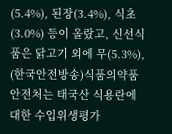(5.4%), 된장(3.4%), 식초(3.0%) 등이 올랐고, 신선식품은 닭고기 외에 무(5.3%),
(한국안전방송)식품의약품안전처는 태국산 식용란에 대한 수입위생평가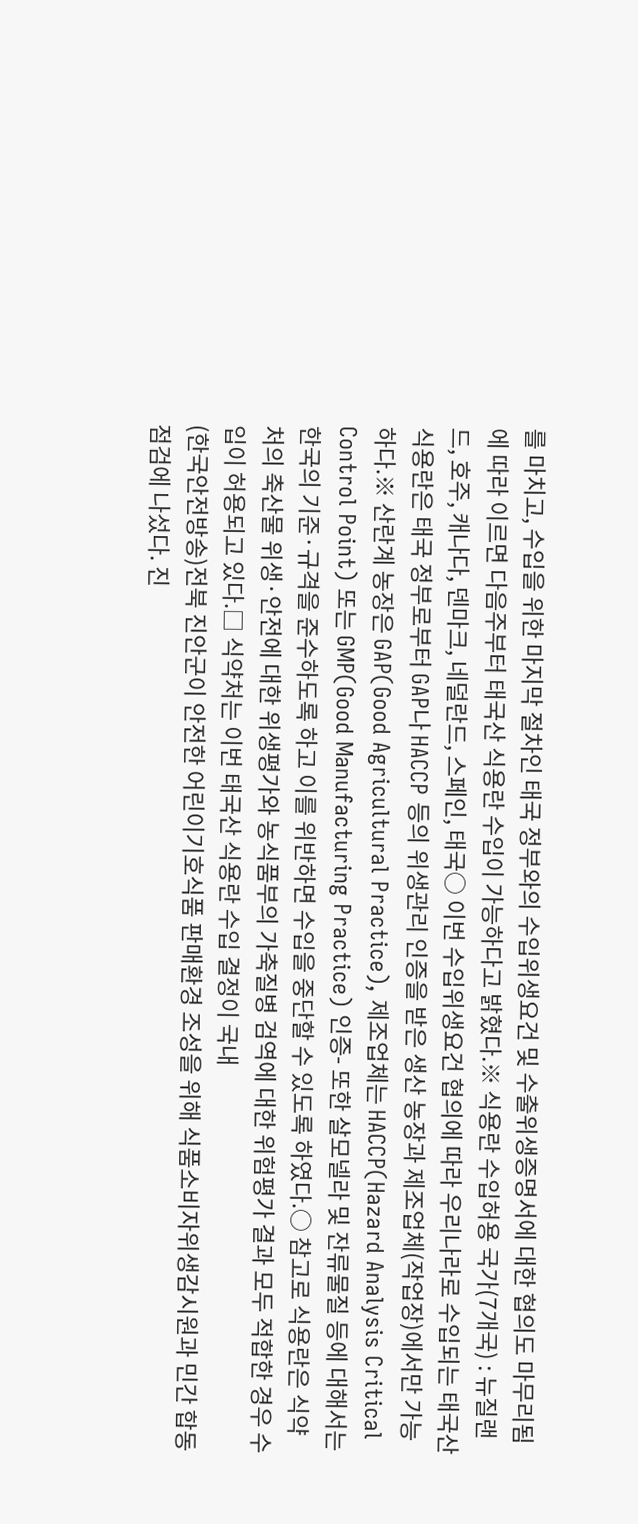를 마치고, 수입을 위한 마지막 절차인 태국 정부와의 수입위생요건 및 수출위생증명서에 대한 협의도 마무리됨에 따라 이르면 다음주부터 태국산 식용란 수입이 가능하다고 밝혔다.※ 식용란 수입허용 국가(7개국) : 뉴질랜드, 호주, 캐나다, 덴마크, 네덜란드, 스페인, 태국○ 이번 수입위생요건 협의에 따라 우리나라로 수입되는 태국산 식용란은 태국 정부로부터 GAP나 HACCP 등의 위생관리 인증을 받은 생산 농장과 제조업체(작업장)에서만 가능하다.※ 산란계 농장은 GAP(Good Agricultural Practice), 제조업체는 HACCP(Hazard Analysis Critical Control Point) 또는 GMP(Good Manufacturing Practice) 인증- 또한 살모넬라 및 잔류물질 등에 대해서는 한국의 기준·규격을 준수하도록 하고 이를 위반하면 수입을 중단할 수 있도록 하였다.○ 참고로 식용란은 식약처의 축산물 위생·안전에 대한 위생평가와 농식품부의 가축질병 검역에 대한 위험평가 결과 모두 적합한 경우 수입이 허용되고 있다.□ 식약처는 이번 태국산 식용란 수입 결정이 국내
(한국안전방송)전북 진안군이 안전한 어린이기호식품 판매환경 조성을 위해 식품소비자위생감시원과 민간 합동 점검에 나섰다. 진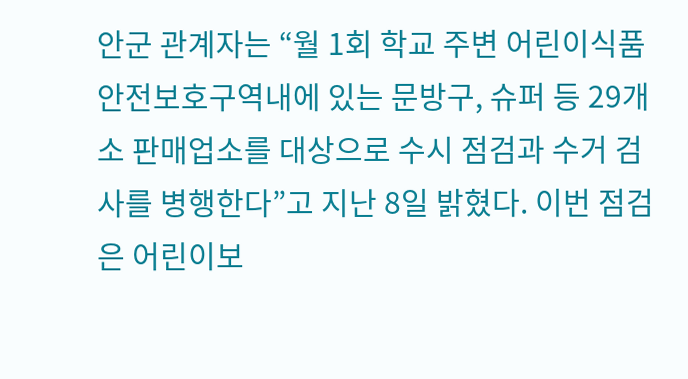안군 관계자는 “월 1회 학교 주변 어린이식품 안전보호구역내에 있는 문방구, 슈퍼 등 29개소 판매업소를 대상으로 수시 점검과 수거 검사를 병행한다”고 지난 8일 밝혔다. 이번 점검은 어린이보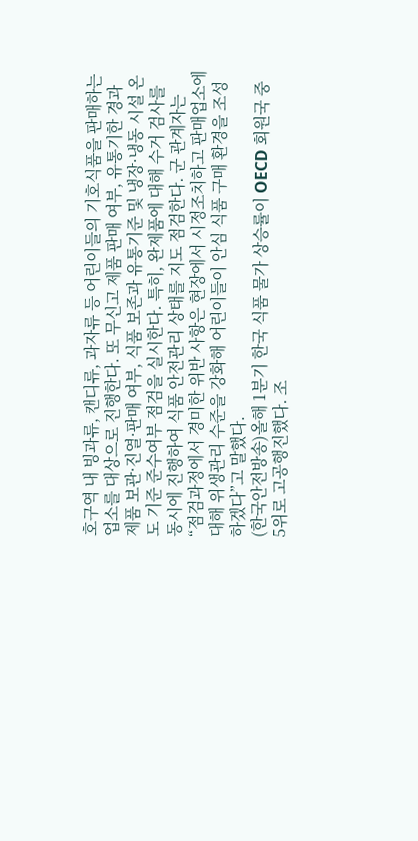호구역 내 빙과류, 캔디류, 과자류 등 어린이들의 기호식품을 판매하는 업소를 대상으로 진행한다. 또 무신고 제품 판매 여부, 유통기한 경과 제품 보관·진열·판매 여부, 식품 보존과 유통기준 및 냉장·냉동 시설 온도 기준 준수여부 점검을 실시한다. 특히, 완제품에 대해 수거 검사를 동시에 진행하여 식품 안전관리 상태를 지도 점검한다. 군 관계자는 “점검과정에서 경미한 위반 사항은 현장에서 시정조치하고 판매업소에 대해 위생관리 수준을 강화해 어린이들이 안심 식품 구매 환경을 조성하겠다”고 말했다.
(한국안전방송)올해 1분기 한국 식품 물가 상승률이 OECD 회원국 중 5위로 고공행진했다. 조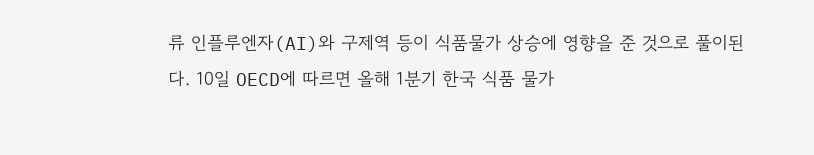류 인플루엔자(AI)와 구제역 등이 식품물가 상승에 영향을 준 것으로 풀이된다. 10일 OECD에 따르면 올해 1분기 한국 식품 물가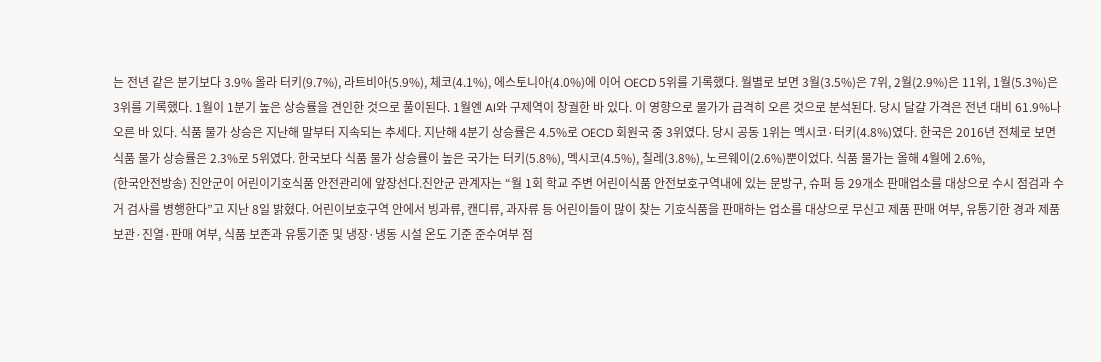는 전년 같은 분기보다 3.9% 올라 터키(9.7%), 라트비아(5.9%), 체코(4.1%), 에스토니아(4.0%)에 이어 OECD 5위를 기록했다. 월별로 보면 3월(3.5%)은 7위, 2월(2.9%)은 11위, 1월(5.3%)은 3위를 기록했다. 1월이 1분기 높은 상승률을 견인한 것으로 풀이된다. 1월엔 AI와 구제역이 창궐한 바 있다. 이 영향으로 물가가 급격히 오른 것으로 분석된다. 당시 달걀 가격은 전년 대비 61.9%나 오른 바 있다. 식품 물가 상승은 지난해 말부터 지속되는 추세다. 지난해 4분기 상승률은 4.5%로 OECD 회원국 중 3위였다. 당시 공동 1위는 멕시코·터키(4.8%)였다. 한국은 2016년 전체로 보면 식품 물가 상승률은 2.3%로 5위였다. 한국보다 식품 물가 상승률이 높은 국가는 터키(5.8%), 멕시코(4.5%), 칠레(3.8%), 노르웨이(2.6%)뿐이었다. 식품 물가는 올해 4월에 2.6%,
(한국안전방송) 진안군이 어린이기호식품 안전관리에 앞장선다.진안군 관계자는 “월 1회 학교 주변 어린이식품 안전보호구역내에 있는 문방구, 슈퍼 등 29개소 판매업소를 대상으로 수시 점검과 수거 검사를 병행한다”고 지난 8일 밝혔다. 어린이보호구역 안에서 빙과류, 캔디류, 과자류 등 어린이들이 많이 찾는 기호식품을 판매하는 업소를 대상으로 무신고 제품 판매 여부, 유통기한 경과 제품 보관·진열·판매 여부, 식품 보존과 유통기준 및 냉장·냉동 시설 온도 기준 준수여부 점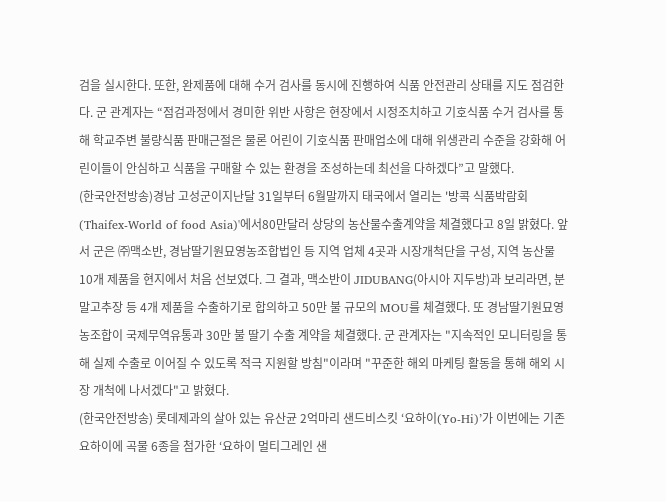검을 실시한다. 또한, 완제품에 대해 수거 검사를 동시에 진행하여 식품 안전관리 상태를 지도 점검한다. 군 관계자는 “점검과정에서 경미한 위반 사항은 현장에서 시정조치하고 기호식품 수거 검사를 통해 학교주변 불량식품 판매근절은 물론 어린이 기호식품 판매업소에 대해 위생관리 수준을 강화해 어린이들이 안심하고 식품을 구매할 수 있는 환경을 조성하는데 최선을 다하겠다”고 말했다.
(한국안전방송)경남 고성군이지난달 31일부터 6월말까지 태국에서 열리는 '방콕 식품박람회(Thaifex-World of food Asia)'에서80만달러 상당의 농산물수출계약을 체결했다고 8일 밝혔다. 앞서 군은 ㈜맥소반, 경남딸기원묘영농조합법인 등 지역 업체 4곳과 시장개척단을 구성, 지역 농산물 10개 제품을 현지에서 처음 선보였다. 그 결과, 맥소반이 JIDUBANG(아시아 지두방)과 보리라면, 분말고추장 등 4개 제품을 수출하기로 합의하고 50만 불 규모의 MOU를 체결했다. 또 경남딸기원묘영농조합이 국제무역유통과 30만 불 딸기 수출 계약을 체결했다. 군 관계자는 "지속적인 모니터링을 통해 실제 수출로 이어질 수 있도록 적극 지원할 방침"이라며 "꾸준한 해외 마케팅 활동을 통해 해외 시장 개척에 나서겠다"고 밝혔다.
(한국안전방송) 롯데제과의 살아 있는 유산균 2억마리 샌드비스킷 ‘요하이(Yo-Hi)’가 이번에는 기존 요하이에 곡물 6종을 첨가한 ‘요하이 멀티그레인 샌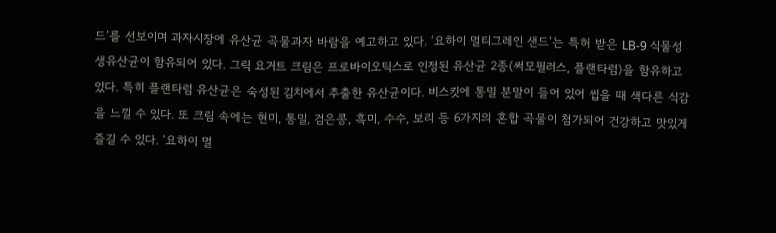드’를 선보이며 과자시장에 유산균 곡물과자 바람을 예고하고 있다. ‘요하이 멀티그레인 샌드’는 특허 받은 LB-9 식물성 생유산균이 함유되어 있다. 그릭 요거트 크림은 프로바이오틱스로 인정된 유산균 2종(써모필러스, 플랜타럼)을 함유하고 있다. 특히 플랜타럼 유산균은 숙성된 김치에서 추출한 유산균이다. 비스킷에 통밀 분말이 들어 있어 씹을 때 색다른 식감을 느낄 수 있다. 또 크림 속에는 현미, 통밀, 검은콩, 흑미, 수수, 보리 등 6가지의 혼합 곡물이 첨가되어 건강하고 맛있게 즐길 수 있다. ‘요하이 멀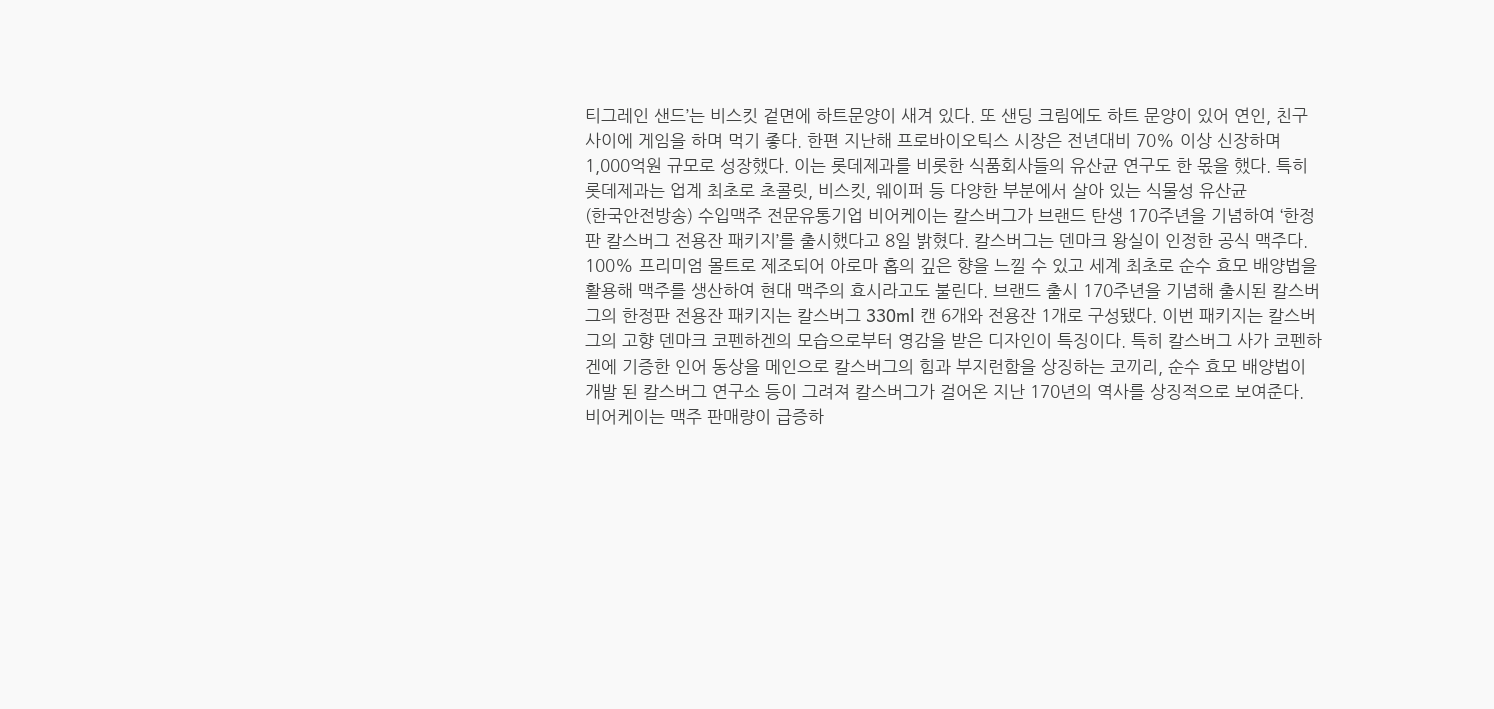티그레인 샌드’는 비스킷 겉면에 하트문양이 새겨 있다. 또 샌딩 크림에도 하트 문양이 있어 연인, 친구 사이에 게임을 하며 먹기 좋다. 한편 지난해 프로바이오틱스 시장은 전년대비 70% 이상 신장하며 1,000억원 규모로 성장했다. 이는 롯데제과를 비롯한 식품회사들의 유산균 연구도 한 몫을 했다. 특히 롯데제과는 업계 최초로 초콜릿, 비스킷, 웨이퍼 등 다양한 부분에서 살아 있는 식물성 유산균
(한국안전방송) 수입맥주 전문유통기업 비어케이는 칼스버그가 브랜드 탄생 170주년을 기념하여 ‘한정판 칼스버그 전용잔 패키지’를 출시했다고 8일 밝혔다. 칼스버그는 덴마크 왕실이 인정한 공식 맥주다. 100% 프리미엄 몰트로 제조되어 아로마 홉의 깊은 향을 느낄 수 있고 세계 최초로 순수 효모 배양법을 활용해 맥주를 생산하여 현대 맥주의 효시라고도 불린다. 브랜드 출시 170주년을 기념해 출시된 칼스버그의 한정판 전용잔 패키지는 칼스버그 330ml 캔 6개와 전용잔 1개로 구성됐다. 이번 패키지는 칼스버그의 고향 덴마크 코펜하겐의 모습으로부터 영감을 받은 디자인이 특징이다. 특히 칼스버그 사가 코펜하겐에 기증한 인어 동상을 메인으로 칼스버그의 힘과 부지런함을 상징하는 코끼리, 순수 효모 배양법이 개발 된 칼스버그 연구소 등이 그려져 칼스버그가 걸어온 지난 170년의 역사를 상징적으로 보여준다. 비어케이는 맥주 판매량이 급증하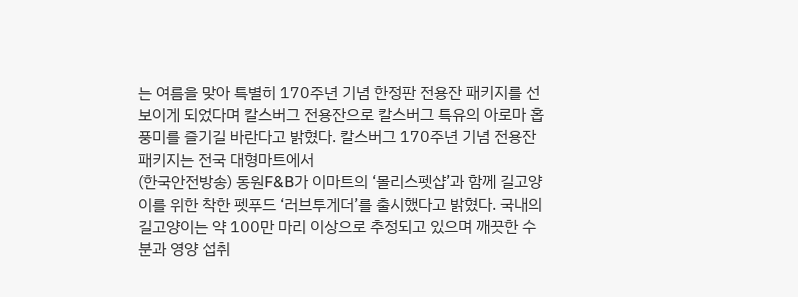는 여름을 맞아 특별히 170주년 기념 한정판 전용잔 패키지를 선보이게 되었다며 칼스버그 전용잔으로 칼스버그 특유의 아로마 홉 풍미를 즐기길 바란다고 밝혔다. 칼스버그 170주년 기념 전용잔 패키지는 전국 대형마트에서
(한국안전방송) 동원F&B가 이마트의 ‘몰리스펫샵’과 함께 길고양이를 위한 착한 펫푸드 ‘러브투게더’를 출시했다고 밝혔다. 국내의 길고양이는 약 100만 마리 이상으로 추정되고 있으며 깨끗한 수분과 영양 섭취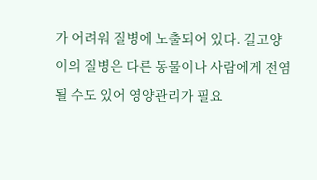가 어려워 질병에 노출되어 있다. 길고양이의 질병은 다른 동물이나 사람에게 전염될 수도 있어 영양관리가 필요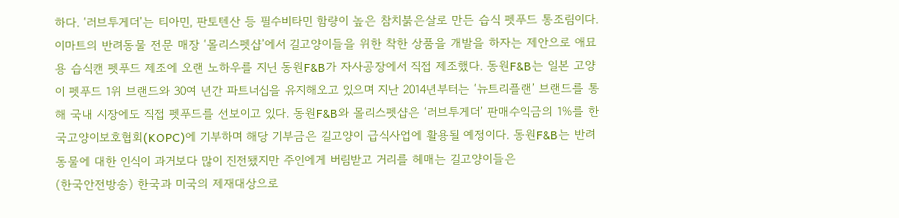하다. ‘러브투게더’는 티아민, 판토텐산 등 필수비타민 함량이 높은 참치붉은살로 만든 습식 펫푸드 통조림이다. 이마트의 반려동물 전문 매장 ‘몰리스펫샵’에서 길고양이들을 위한 착한 상품을 개발을 하자는 제안으로 애묘용 습식캔 펫푸드 제조에 오랜 노하우를 지닌 동원F&B가 자사공장에서 직접 제조했다. 동원F&B는 일본 고양이 펫푸드 1위 브랜드와 30여 년간 파트너십을 유지해오고 있으며 지난 2014년부터는 ‘뉴트리플랜’ 브랜드를 통해 국내 시장에도 직접 펫푸드를 선보이고 있다. 동원F&B와 몰리스펫샵은 ‘러브투게더’ 판매수익금의 1%를 한국고양이보호협회(KOPC)에 기부하며 해당 기부금은 길고양이 급식사업에 활용될 예정이다. 동원F&B는 반려동물에 대한 인식이 과거보다 많이 진전됐지만 주인에게 버림받고 거리를 헤매는 길고양이들은
(한국안전방송) 한국과 미국의 제재대상으로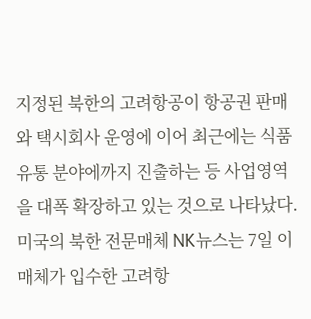지정된 북한의 고려항공이 항공권 판매와 택시회사 운영에 이어 최근에는 식품유통 분야에까지 진출하는 등 사업영역을 대폭 확장하고 있는 것으로 나타났다. 미국의 북한 전문매체 NK뉴스는 7일 이 매체가 입수한 고려항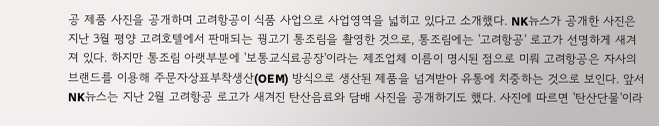공 제품 사진을 공개하며 고려항공이 식품 사업으로 사업영역을 넓히고 있다고 소개했다. NK뉴스가 공개한 사진은 지난 3월 평양 고려호텔에서 판매되는 꿩고기 통조림을 촬영한 것으로, 통조림에는 '고려항공' 로고가 선명하게 새겨져 있다. 하지만 통조림 아랫부분에 '보통교식료공장'이라는 제조업체 이름이 명시된 점으로 미뤄 고려항공은 자사의 브랜드를 이용해 주문자상표부착생산(OEM) 방식으로 생산된 제품을 넘겨받아 유통에 치중하는 것으로 보인다. 앞서 NK뉴스는 지난 2월 고려항공 로고가 새겨진 탄산음료와 담배 사진을 공개하기도 했다. 사진에 따르면 '탄산단물'이라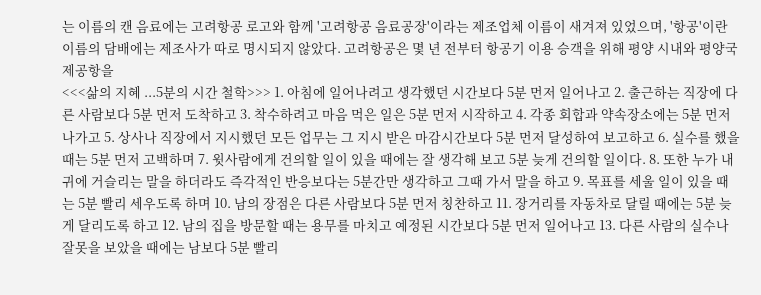는 이름의 캔 음료에는 고려항공 로고와 함께 '고려항공 음료공장'이라는 제조업체 이름이 새겨져 있었으며, '항공'이란 이름의 담배에는 제조사가 따로 명시되지 않았다. 고려항공은 몇 년 전부터 항공기 이용 승객을 위해 평양 시내와 평양국제공항을
<<<삶의 지혜 ...5분의 시간 철학>>> 1. 아침에 일어나려고 생각했던 시간보다 5분 먼저 일어나고 2. 출근하는 직장에 다른 사람보다 5분 먼저 도착하고 3. 착수하려고 마음 먹은 일은 5분 먼저 시작하고 4. 각종 회합과 약속장소에는 5분 먼저 나가고 5. 상사나 직장에서 지시했던 모든 업무는 그 지시 받은 마감시간보다 5분 먼저 달성하여 보고하고 6. 실수를 했을 때는 5분 먼저 고백하며 7. 윗사람에게 건의할 일이 있을 때에는 잘 생각해 보고 5분 늦게 건의할 일이다. 8. 또한 누가 내 귀에 거슬리는 말을 하더라도 즉각적인 반응보다는 5분간만 생각하고 그때 가서 말을 하고 9. 목표를 세울 일이 있을 때는 5분 빨리 세우도록 하며 10. 남의 장점은 다른 사람보다 5분 먼저 칭찬하고 11. 장거리를 자동차로 달릴 때에는 5분 늦게 달리도록 하고 12. 남의 집을 방문할 때는 용무를 마치고 예정된 시간보다 5분 먼저 일어나고 13. 다른 사람의 실수나 잘못을 보았을 때에는 남보다 5분 빨리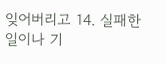잊어버리고 14. 실패한 일이나 기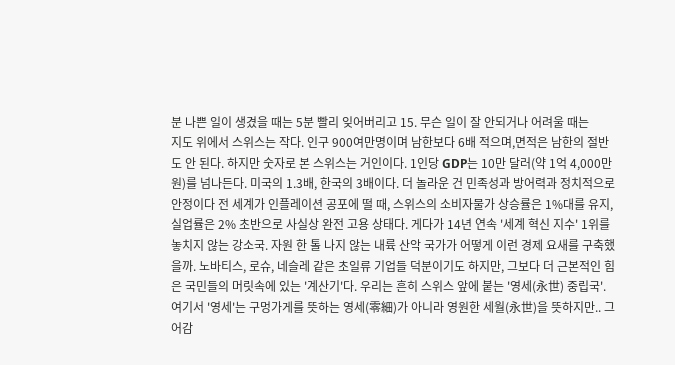분 나쁜 일이 생겼을 때는 5분 빨리 잊어버리고 15. 무슨 일이 잘 안되거나 어려울 때는
지도 위에서 스위스는 작다. 인구 900여만명이며 남한보다 6배 적으며,면적은 남한의 절반도 안 된다. 하지만 숫자로 본 스위스는 거인이다. 1인당 GDP는 10만 달러(약 1억 4,000만 원)를 넘나든다. 미국의 1.3배, 한국의 3배이다. 더 놀라운 건 민족성과 방어력과 정치적으로 안정이다 전 세계가 인플레이션 공포에 떨 때, 스위스의 소비자물가 상승률은 1%대를 유지, 실업률은 2% 초반으로 사실상 완전 고용 상태다. 게다가 14년 연속 '세계 혁신 지수' 1위를 놓치지 않는 강소국. 자원 한 톨 나지 않는 내륙 산악 국가가 어떻게 이런 경제 요새를 구축했을까. 노바티스, 로슈, 네슬레 같은 초일류 기업들 덕분이기도 하지만, 그보다 더 근본적인 힘은 국민들의 머릿속에 있는 '계산기'다. 우리는 흔히 스위스 앞에 붙는 '영세(永世) 중립국'. 여기서 '영세'는 구멍가게를 뜻하는 영세(零細)가 아니라 영원한 세월(永世)을 뜻하지만.. 그 어감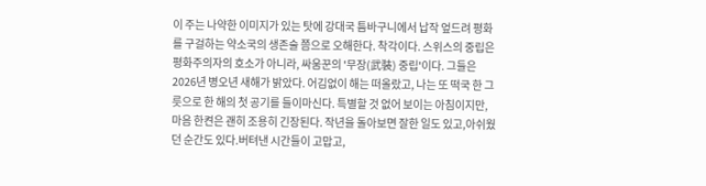이 주는 나약한 이미지가 있는 탓에 강대국 틈바구니에서 납작 엎드려 평화를 구걸하는 약소국의 생존술 쯤으로 오해한다. 착각이다. 스위스의 중립은 평화주의자의 호소가 아니라, 싸움꾼의 '무장(武裝) 중립'이다. 그들은
2026년 병오년 새해가 밝았다. 어김없이 해는 떠올랐고, 나는 또 떡국 한 그릇으로 한 해의 첫 공기를 들이마신다. 특별할 것 없어 보이는 아침이지만, 마음 한켠은 괜히 조용히 긴장된다. 작년을 돌아보면 잘한 일도 있고,아쉬웠던 순간도 있다.버텨낸 시간들이 고맙고,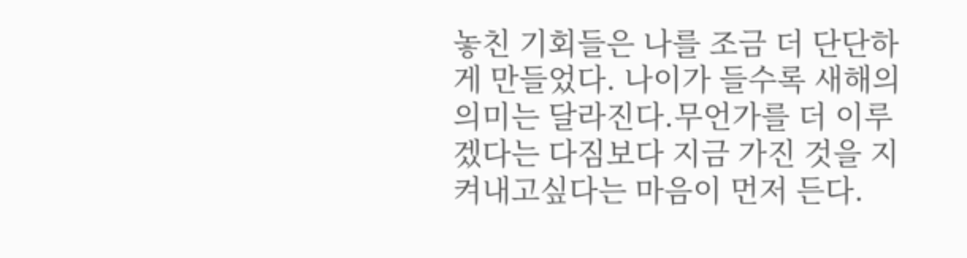놓친 기회들은 나를 조금 더 단단하게 만들었다. 나이가 들수록 새해의 의미는 달라진다.무언가를 더 이루겠다는 다짐보다 지금 가진 것을 지켜내고싶다는 마음이 먼저 든다.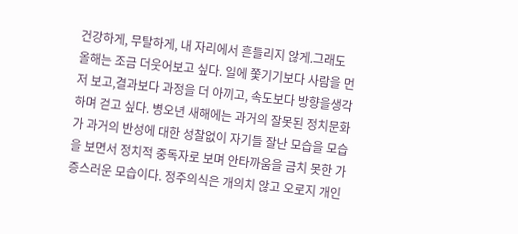건강하게, 무탈하게, 내 자리에서 흔들리지 않게.그래도 올해는 조금 더웃어보고 싶다. 일에 쫓기기보다 사람을 먼저 보고,결과보다 과정을 더 아끼고, 속도보다 방향을생각하며 걷고 싶다. 병오년 새해에는 과거의 잘못된 정치문화가 과거의 반성에 대한 성찰없이 자기들 잘난 모습을 모습을 보면서 정치적 중독자로 보며 안타까움을 금치 못한 가증스러운 모습이다. 정주의식은 개의치 않고 오로지 개인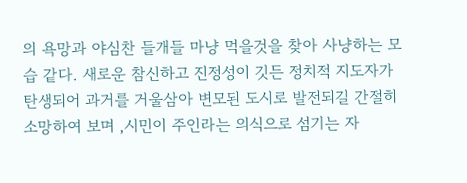의 욕망과 야심찬 들개들 마냥 먹을것을 찾아 사냥하는 모습 같다. 새로운 참신하고 진정성이 깃든 정치적 지도자가 탄생되어 과거를 거울삼아 변모된 도시로 발전되길 간절히 소망하여 보며 ,시민이 주인라는 의식으로 섬기는 자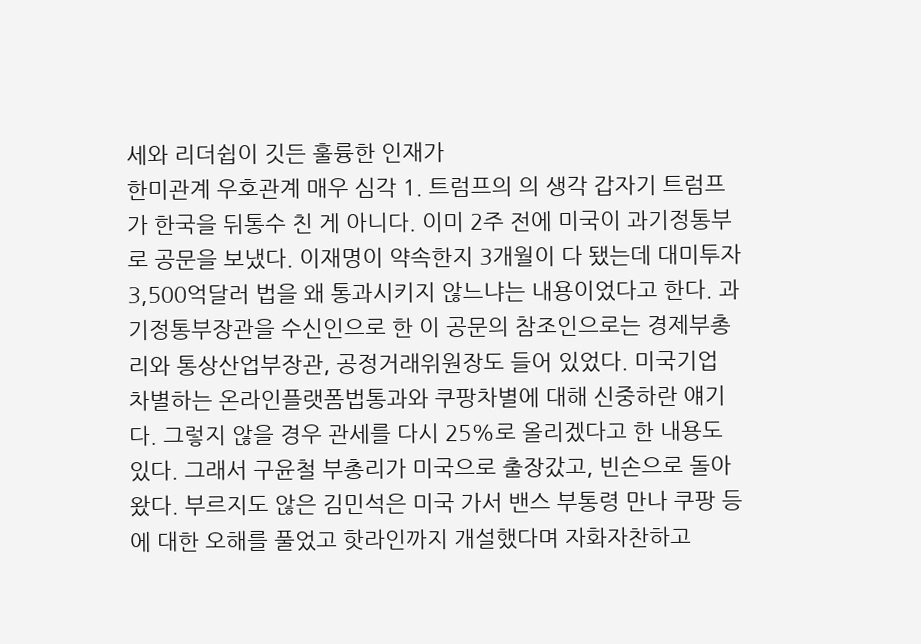세와 리더쉽이 깃든 훌륭한 인재가
한미관계 우호관계 매우 심각 1. 트럼프의 의 생각 갑자기 트럼프가 한국을 뒤통수 친 게 아니다. 이미 2주 전에 미국이 과기정통부로 공문을 보냈다. 이재명이 약속한지 3개월이 다 됐는데 대미투자 3,500억달러 법을 왜 통과시키지 않느냐는 내용이었다고 한다. 과기정통부장관을 수신인으로 한 이 공문의 참조인으로는 경제부총리와 통상산업부장관, 공정거래위원장도 들어 있었다. 미국기업 차별하는 온라인플랫폼법통과와 쿠팡차별에 대해 신중하란 얘기다. 그렇지 않을 경우 관세를 다시 25%로 올리겠다고 한 내용도 있다. 그래서 구윤철 부총리가 미국으로 출장갔고, 빈손으로 돌아왔다. 부르지도 않은 김민석은 미국 가서 밴스 부통령 만나 쿠팡 등에 대한 오해를 풀었고 핫라인까지 개설했다며 자화자찬하고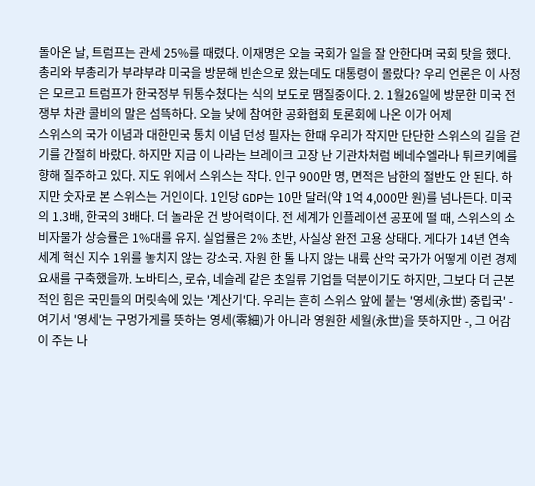돌아온 날, 트럼프는 관세 25%를 때렸다. 이재명은 오늘 국회가 일을 잘 안한다며 국회 탓을 했다. 총리와 부총리가 부랴부랴 미국을 방문해 빈손으로 왔는데도 대통령이 몰랐다? 우리 언론은 이 사정은 모르고 트럼프가 한국정부 뒤통수쳤다는 식의 보도로 땜질중이다. 2. 1월26일에 방문한 미국 전쟁부 차관 콜비의 말은 섬뜩하다. 오늘 낮에 참여한 공화협회 토론회에 나온 이가 어제
스위스의 국가 이념과 대한민국 통치 이념 던성 필자는 한때 우리가 작지만 단단한 스위스의 길을 걷기를 간절히 바랐다. 하지만 지금 이 나라는 브레이크 고장 난 기관차처럼 베네수엘라나 튀르키예를 향해 질주하고 있다. 지도 위에서 스위스는 작다. 인구 900만 명, 면적은 남한의 절반도 안 된다. 하지만 숫자로 본 스위스는 거인이다. 1인당 GDP는 10만 달러(약 1억 4,000만 원)를 넘나든다. 미국의 1.3배, 한국의 3배다. 더 놀라운 건 방어력이다. 전 세계가 인플레이션 공포에 떨 때, 스위스의 소비자물가 상승률은 1%대를 유지. 실업률은 2% 초반, 사실상 완전 고용 상태다. 게다가 14년 연속 세계 혁신 지수 1위를 놓치지 않는 강소국. 자원 한 톨 나지 않는 내륙 산악 국가가 어떻게 이런 경제 요새를 구축했을까. 노바티스, 로슈, 네슬레 같은 초일류 기업들 덕분이기도 하지만, 그보다 더 근본적인 힘은 국민들의 머릿속에 있는 '계산기'다. 우리는 흔히 스위스 앞에 붙는 '영세(永世) 중립국' - 여기서 '영세'는 구멍가게를 뜻하는 영세(零細)가 아니라 영원한 세월(永世)을 뜻하지만 -, 그 어감이 주는 나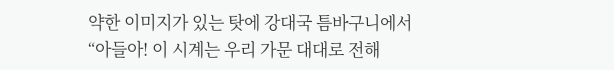약한 이미지가 있는 탓에 강대국 틈바구니에서
“아들아! 이 시계는 우리 가문 대대로 전해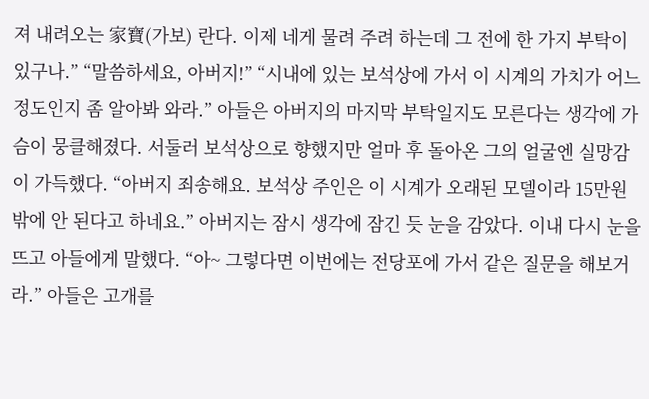져 내려오는 家寶(가보) 란다. 이제 네게 물려 주려 하는데 그 전에 한 가지 부탁이 있구나.” “말씀하세요, 아버지!” “시내에 있는 보석상에 가서 이 시계의 가치가 어느 정도인지 좀 알아봐 와라.” 아들은 아버지의 마지막 부탁일지도 모른다는 생각에 가슴이 뭉클해졌다. 서둘러 보석상으로 향했지만 얼마 후 돌아온 그의 얼굴엔 실망감이 가득했다. “아버지 죄송해요. 보석상 주인은 이 시계가 오래된 모델이라 15만원밖에 안 된다고 하네요.” 아버지는 잠시 생각에 잠긴 듯 눈을 감았다. 이내 다시 눈을 뜨고 아들에게 말했다. “아~ 그렇다면 이번에는 전당포에 가서 같은 질문을 해보거라.” 아들은 고개를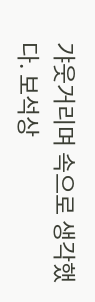갸웃거리며 속으로 생각했다. 보석상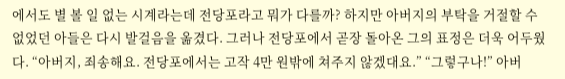에서도 별 볼 일 없는 시계라는데 전당포라고 뭐가 다를까? 하지만 아버지의 부탁을 거절할 수 없었던 아들은 다시 발걸음을 옮겼다. 그러나 전당포에서 곧장 돌아온 그의 표정은 더욱 어두웠다. “아버지, 죄송해요. 전당포에서는 고작 4만 원밖에 쳐주지 않겠대요.” “그렇구나!” 아버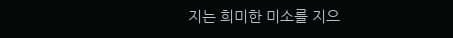지는 희미한 미소를 지으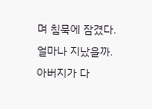며 침묵에 잠겼다. 얼마나 지났을까. 아버지가 다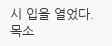시 입을 열었다. 목소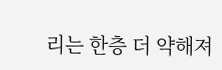리는 한층 더 약해져